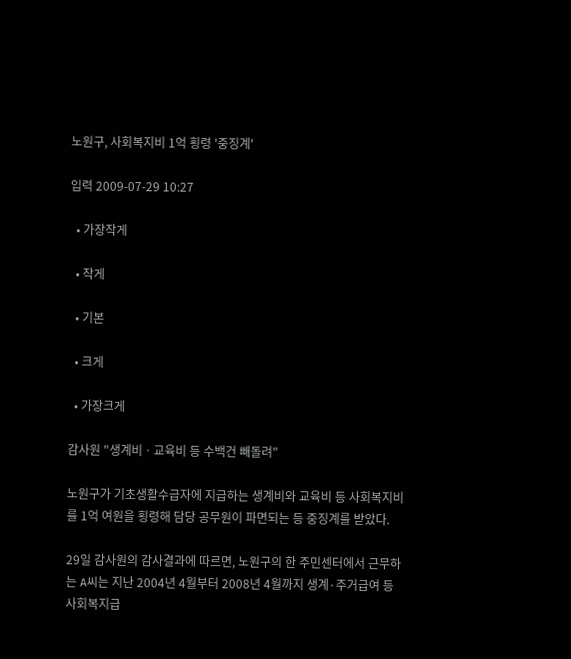노원구, 사회복지비 1억 횡령 '중징계'

입력 2009-07-29 10:27

  • 가장작게

  • 작게

  • 기본

  • 크게

  • 가장크게

감사원 "생계비ㆍ교육비 등 수백건 빼돌려"

노원구가 기초생활수급자에 지급하는 생계비와 교육비 등 사회복지비를 1억 여원을 횡령해 담당 공무원이 파면되는 등 중징계를 받았다.

29일 감사원의 감사결과에 따르면, 노원구의 한 주민센터에서 근무하는 A씨는 지난 2004년 4월부터 2008년 4월까지 생계·주거급여 등 사회복지급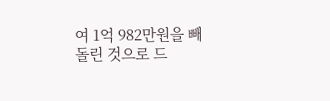여 1억 982만원을 빼돌린 것으로 드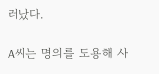러났다.

A씨는 명의를 도용해 사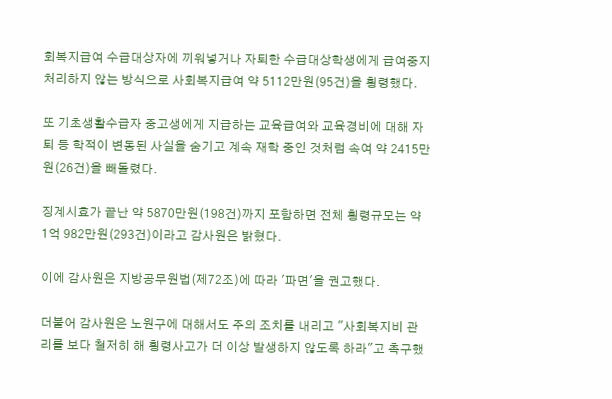회복지급여 수급대상자에 끼워넣거나 자퇴한 수급대상학생에게 급여중지 처리하지 않는 방식으로 사회복지급여 약 5112만원(95건)을 횡령했다.

또 기초생활수급자 중고생에게 지급하는 교육급여와 교육경비에 대해 자퇴 등 학적이 변동된 사실을 숨기고 계속 재학 중인 것처럼 속여 약 2415만원(26건)을 빼돌렸다.

징계시효가 끝난 약 5870만원(198건)까지 포함하면 전체 횡령규모는 약 1억 982만원(293건)이라고 감사원은 밝혔다.

이에 감사원은 지방공무원법(제72조)에 따라 '파면'을 권고했다.

더불어 감사원은 노원구에 대해서도 주의 조치를 내리고 "사회복지비 관리를 보다 철저히 해 횡령사고가 더 이상 발생하지 않도록 하라"고 촉구했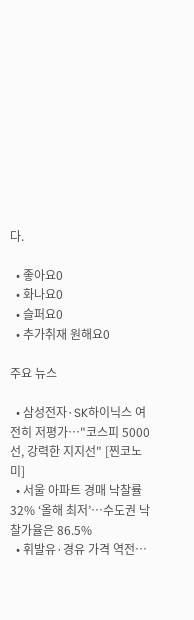다.

  • 좋아요0
  • 화나요0
  • 슬퍼요0
  • 추가취재 원해요0

주요 뉴스

  • 삼성전자·SK하이닉스 여전히 저평가…"코스피 5000선, 강력한 지지선" [찐코노미]
  • 서울 아파트 경매 낙찰률 32% ‘올해 최저’⋯수도권 낙찰가율은 86.5%
  • 휘발유·경유 가격 역전…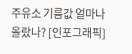주유소 기름값 얼마나 올랐나? [인포그래픽]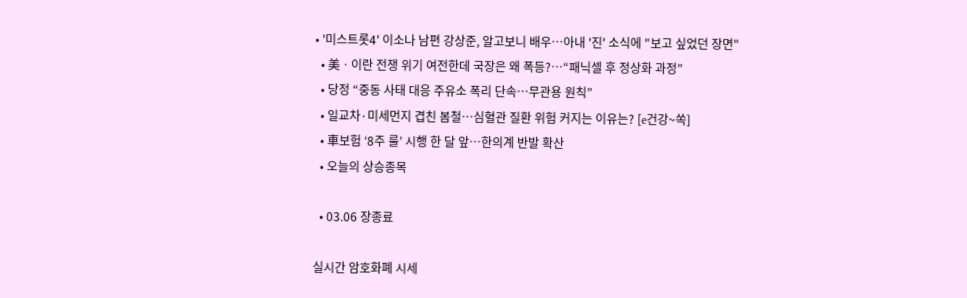• '미스트롯4' 이소나 남편 강상준, 알고보니 배우⋯아내 '진' 소식에 "보고 싶었던 장면"
  • 美ㆍ이란 전쟁 위기 여전한데 국장은 왜 폭등?⋯“패닉셀 후 정상화 과정”
  • 당정 “중동 사태 대응 주유소 폭리 단속…무관용 원칙”
  • 일교차·미세먼지 겹친 봄철…심혈관 질환 위험 커지는 이유는? [e건강~쏙]
  • 車보험 ‘8주 룰’ 시행 한 달 앞…한의계 반발 확산
  • 오늘의 상승종목

  • 03.06 장종료

실시간 암호화폐 시세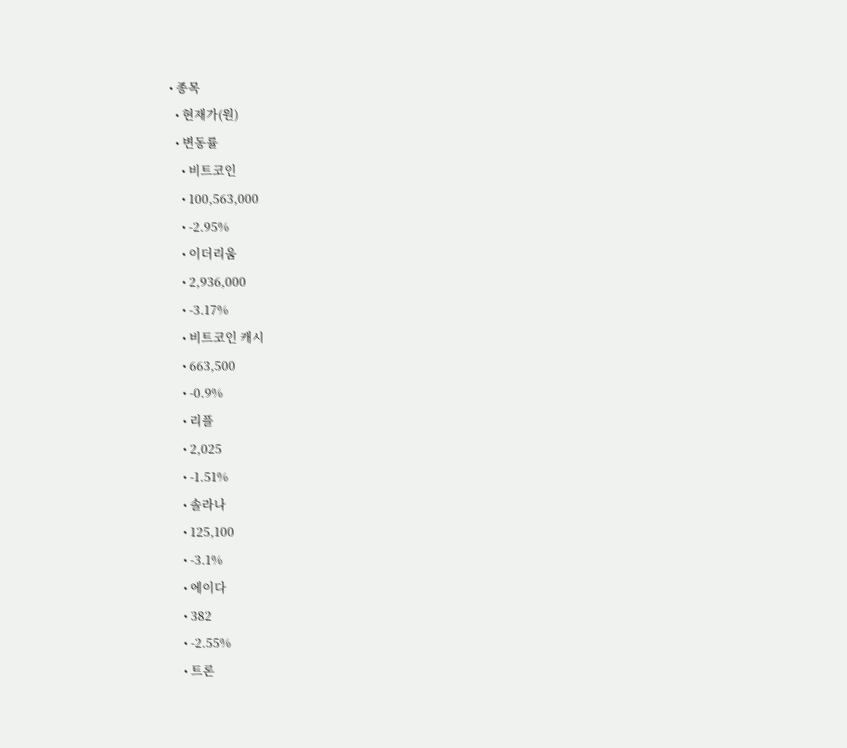• 종목
  • 현재가(원)
  • 변동률
    • 비트코인
    • 100,563,000
    • -2.95%
    • 이더리움
    • 2,936,000
    • -3.17%
    • 비트코인 캐시
    • 663,500
    • -0.9%
    • 리플
    • 2,025
    • -1.51%
    • 솔라나
    • 125,100
    • -3.1%
    • 에이다
    • 382
    • -2.55%
    • 트론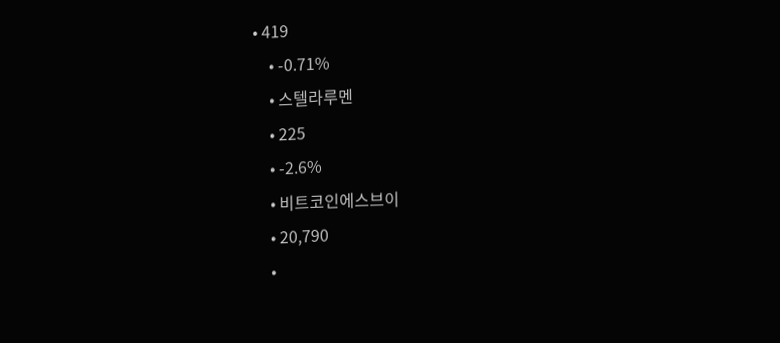• 419
    • -0.71%
    • 스텔라루멘
    • 225
    • -2.6%
    • 비트코인에스브이
    • 20,790
    •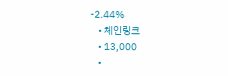-2.44%
    • 체인링크
    • 13,000
    •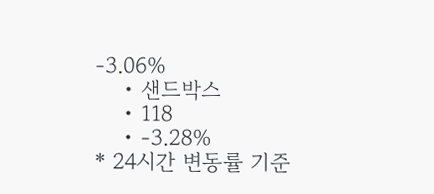-3.06%
    • 샌드박스
    • 118
    • -3.28%
* 24시간 변동률 기준